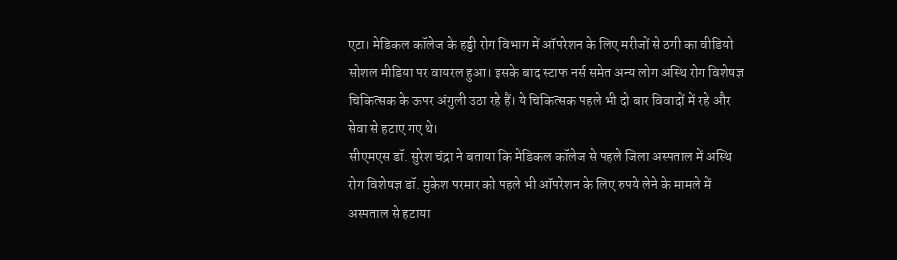एटा। मेडिकल कॉलेज के हड्डी रोग विभाग में ऑपरेशन के लिए मरीजों से ठगी का वीडियो सोशल मीडिया पर वायरल हुआ। इसके बाद स्टाफ नर्स समेत अन्य लोग अस्थि रोग विशेषज्ञ चिकित्सक के ऊपर अंगुली उठा रहे हैं। ये चिकित्सक पहले भी दो बार विवादों में रहे और सेवा से हटाए गए थे।
सीएमएस डॉ. सुरेश चंद्रा ने बताया कि मेडिकल कॉलेज से पहले जिला अस्पताल में अस्थि रोग विशेषज्ञ डॉ. मुकेश परमार को पहले भी ऑपरेशन के लिए रुपये लेने के मामले में अस्पताल से हटाया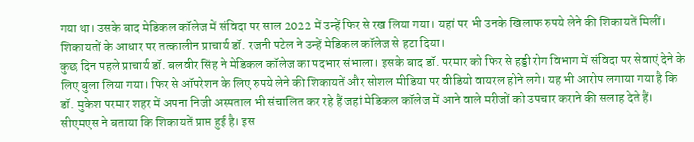गया था। उसके बाद मेडिकल कॉलेज में संविदा पर साल 2022 में उन्हें फिर से रख लिया गया। यहां पर भी उनके खिलाफ रुपये लेने की शिकायतें मिलीं। शिकायतों के आधार पर तत्कालीन प्राचार्य डॉ. रजनी पटेल ने उन्हें मेडिकल कॉलेज से हटा दिया।
कुछ दिन पहले प्राचार्य डॉ. बलवीर सिंह ने मेडिकल कॉलेज का पदभार संभाला। इसके बाद डॉ. परमार को फिर से हड्डी रोग विभाग में संविदा पर सेवाएं देने के लिए बुला लिया गया। फिर से ऑपरेशन के लिए रुपये लेने की शिकायतें और सोशल मीडिया पर वीडियो वायरल होने लगे। यह भी आरोप लगाया गया है कि डॉ. मुकेश परमार शहर में अपना निजी अस्पताल भी संचालित कर रहे हैं जहां मेडिकल कॉलेज में आने वाले मरीजों को उपचार कराने की सलाह देते हैं। सीएमएस ने बताया कि शिकायतें प्राप्त हुई है। इस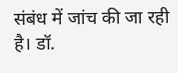संबंध में जांच की जा रही है। डॉ.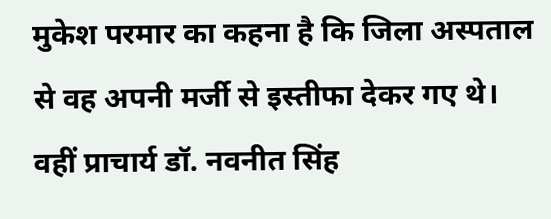मुकेश परमार का कहना है कि जिला अस्पताल से वह अपनी मर्जी से इस्तीफा देकर गए थे। वहीं प्राचार्य डॉ. नवनीत सिंह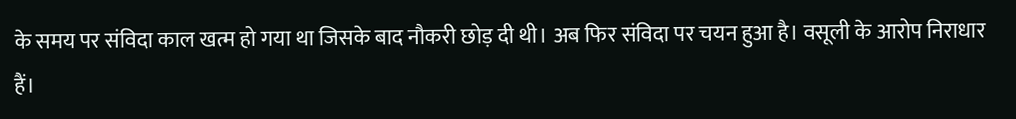के समय पर संविदा काल खत्म हो गया था जिसके बाद नौकरी छोड़ दी थी। अब फिर संविदा पर चयन हुआ है। वसूली के आरोप निराधार हैं।